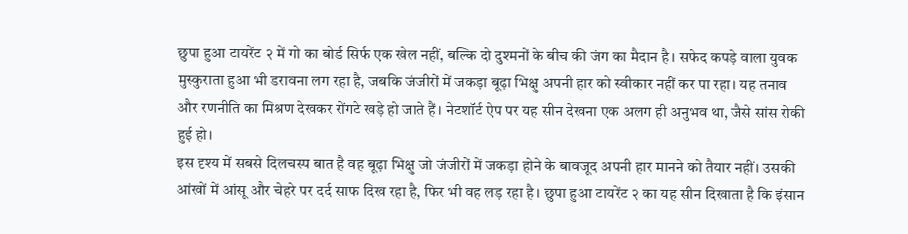छुपा हुआ टायरेंट २ में गो का बोर्ड सिर्फ एक खेल नहीं, बल्कि दो दुश्मनों के बीच की जंग का मैदान है। सफेद कपड़े वाला युवक मुस्कुराता हुआ भी डरावना लग रहा है, जबकि जंजीरों में जकड़ा बूढ़ा भिक्षु अपनी हार को स्वीकार नहीं कर पा रहा। यह तनाव और रणनीति का मिश्रण देखकर रोंगटे खड़े हो जाते हैं। नेटशॉर्ट ऐप पर यह सीन देखना एक अलग ही अनुभव था, जैसे सांस रोकी हुई हो।
इस दृश्य में सबसे दिलचस्प बात है वह बूढ़ा भिक्षु जो जंजीरों में जकड़ा होने के बावजूद अपनी हार मानने को तैयार नहीं। उसकी आंखों में आंसू और चेहरे पर दर्द साफ दिख रहा है, फिर भी वह लड़ रहा है। छुपा हुआ टायरेंट २ का यह सीन दिखाता है कि इंसान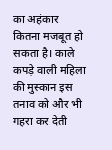का अहंकार कितना मजबूत हो सकता है। काले कपड़े वाली महिला की मुस्कान इस तनाव को और भी गहरा कर देती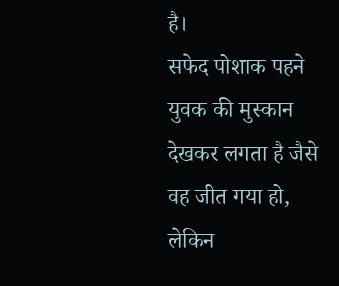है।
सफेद पोशाक पहने युवक की मुस्कान देखकर लगता है जैसे वह जीत गया हो, लेकिन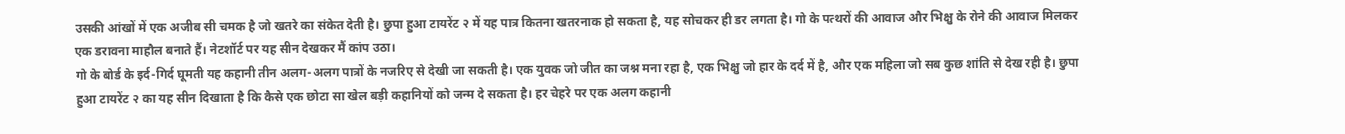उसकी आंखों में एक अजीब सी चमक है जो खतरे का संकेत देती है। छुपा हुआ टायरेंट २ में यह पात्र कितना खतरनाक हो सकता है, यह सोचकर ही डर लगता है। गो के पत्थरों की आवाज और भिक्षु के रोने की आवाज मिलकर एक डरावना माहौल बनाते हैं। नेटशॉर्ट पर यह सीन देखकर मैं कांप उठा।
गो के बोर्ड के इर्द-गिर्द घूमती यह कहानी तीन अलग-अलग पात्रों के नजरिए से देखी जा सकती है। एक युवक जो जीत का जश्न मना रहा है, एक भिक्षु जो हार के दर्द में है, और एक महिला जो सब कुछ शांति से देख रही है। छुपा हुआ टायरेंट २ का यह सीन दिखाता है कि कैसे एक छोटा सा खेल बड़ी कहानियों को जन्म दे सकता है। हर चेहरे पर एक अलग कहानी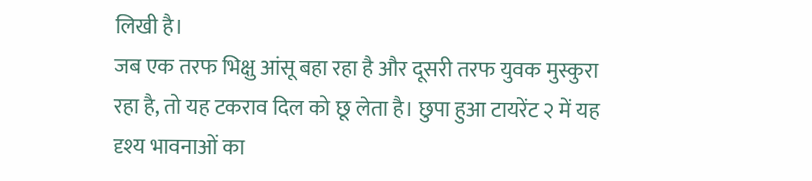लिखी है।
जब एक तरफ भिक्षु आंसू बहा रहा है और दूसरी तरफ युवक मुस्कुरा रहा है, तो यह टकराव दिल को छू लेता है। छुपा हुआ टायरेंट २ में यह दृश्य भावनाओं का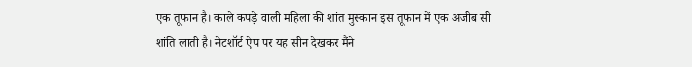एक तूफान है। काले कपड़े वाली महिला की शांत मुस्कान इस तूफान में एक अजीब सी शांति लाती है। नेटशॉर्ट ऐप पर यह सीन देखकर मैंने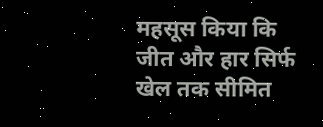महसूस किया कि जीत और हार सिर्फ खेल तक सीमित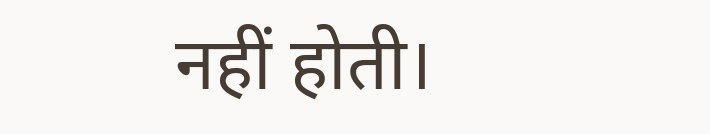नहीं होती।